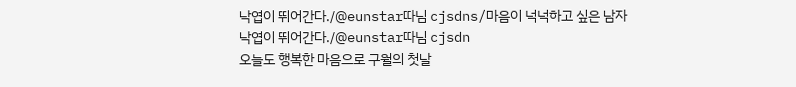낙엽이 뛰어간다./@eunstar따님 cjsdns/마음이 넉넉하고 싶은 남자
낙엽이 뛰어간다./@eunstar따님 cjsdn
오늘도 행복한 마음으로 구월의 첫날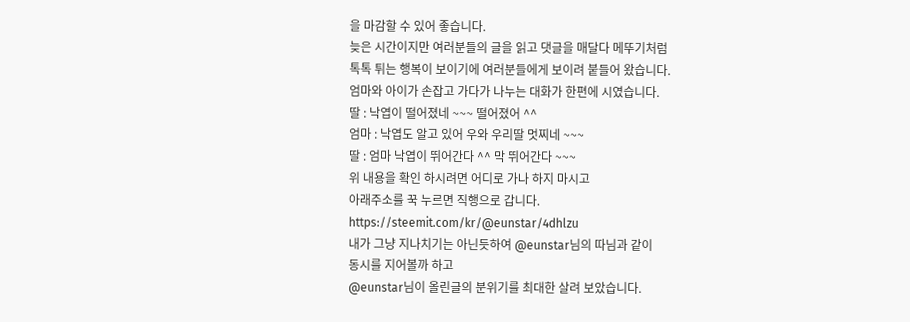을 마감할 수 있어 좋습니다.
늦은 시간이지만 여러분들의 글을 읽고 댓글을 매달다 메뚜기처럼
톡톡 튀는 행복이 보이기에 여러분들에게 보이려 붙들어 왔습니다.
엄마와 아이가 손잡고 가다가 나누는 대화가 한편에 시였습니다.
딸 : 낙엽이 떨어졌네 ~~~ 떨어졌어 ^^
엄마 : 낙엽도 알고 있어 우와 우리딸 멋찌네 ~~~
딸 : 엄마 낙엽이 뛰어간다 ^^ 막 뛰어간다 ~~~
위 내용을 확인 하시려면 어디로 가나 하지 마시고
아래주소를 꾹 누르면 직행으로 갑니다.
https://steemit.com/kr/@eunstar/4dhlzu
내가 그냥 지나치기는 아닌듯하여 @eunstar님의 따님과 같이
동시를 지어볼까 하고
@eunstar님이 올린글의 분위기를 최대한 살려 보았습니다.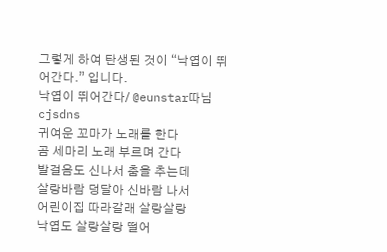그렇게 하여 탄생된 것이 “낙엽이 뛰어간다.” 입니다.
낙엽이 뛰어간다/ @eunstar따님 cjsdns
귀여운 꼬마가 노래를 한다
곰 세마리 노래 부르며 간다
발걸음도 신나서 춤을 추는데
살랑바람 덩달아 신바람 나서
어린이집 따라갈래 살랑살랑
낙엽도 살랑살랑 떨어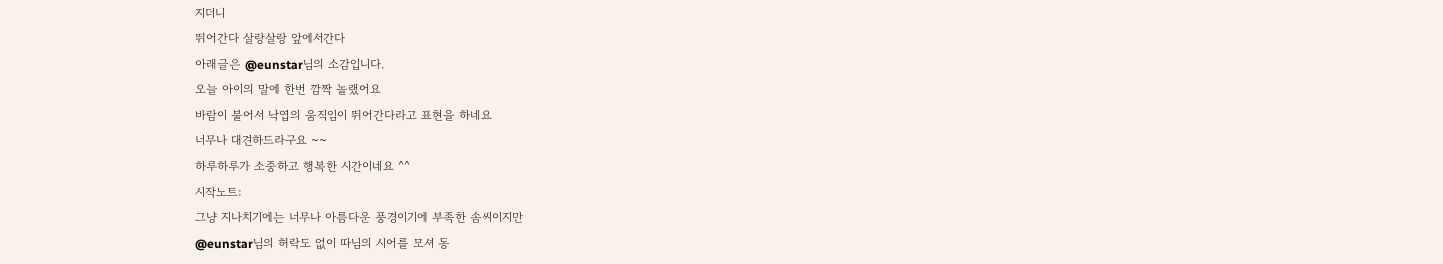지더니
뛰어간다 살랑살랑 앞에서간다
아래글은 @eunstar님의 소감입니다.
오늘 아이의 말에 한번 깜짝 놀랬어요
바람이 불어서 낙엽의 움직임이 뛰어간다라고 표현을 하네요
너무나 대견하드라구요 ~~
하루하루가 소중하고 행복한 시간이네요 ^^
시작노트:
그냥 지나치기에는 너무나 아름다운 풍경이기에 부족한 솜씨이지만
@eunstar님의 허락도 없이 따님의 시어를 모셔 동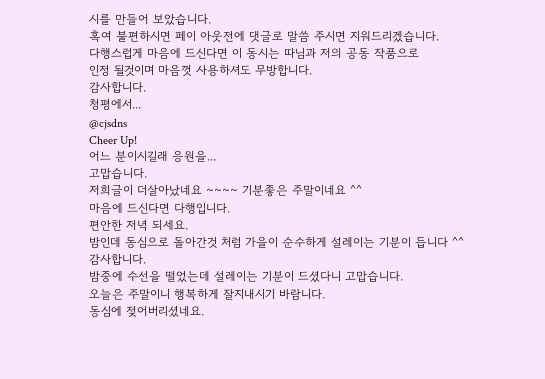시를 만들어 보았습니다.
혹여 불편하시면 페이 아웃전에 댓글로 말씀 주시면 지워드리겠습니다.
다행스럽게 마음에 드신다면 이 동시는 따님과 저의 공동 작품으로
인정 될것이며 마음껏 사용하셔도 무방합니다.
감사합니다.
청평에서...
@cjsdns
Cheer Up!
어느 분이시길래 응원을...
고맙습니다.
저희글이 더살아났네요 ~~~~ 기분좋은 주말이네요 ^^
마음에 드신다면 다행입니다.
편안한 저녁 되세요.
밤인데 동심으로 돌아간것 처럼 가을이 순수하게 설레이는 기분이 듭니다 ^^
감사합니다.
밤중에 수선을 떨었는데 설레이는 기분이 드셨다니 고맙습니다.
오늘은 주말이니 행복하게 잘지내시기 바람니다.
동심에 젖어버리셨네요.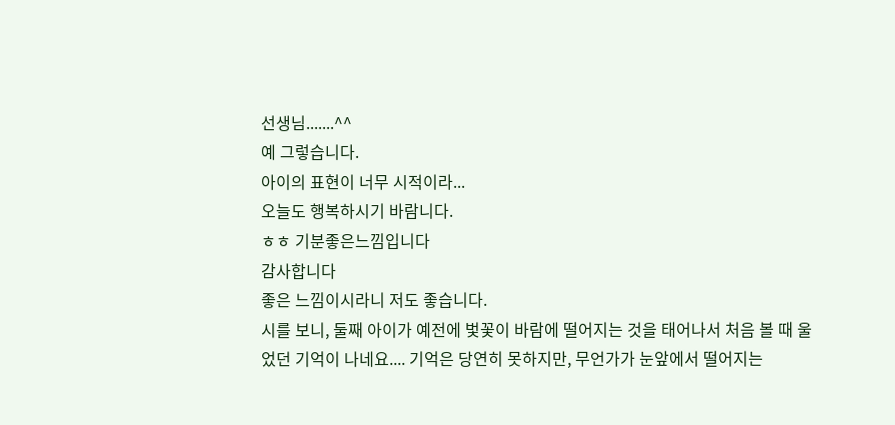선생님.......^^
예 그렇습니다.
아이의 표현이 너무 시적이라...
오늘도 행복하시기 바람니다.
ㅎㅎ 기분좋은느낌입니다
감사합니다
좋은 느낌이시라니 저도 좋습니다.
시를 보니, 둘째 아이가 예전에 벛꽃이 바람에 떨어지는 것을 태어나서 처음 볼 때 울었던 기억이 나네요.... 기억은 당연히 못하지만, 무언가가 눈앞에서 떨어지는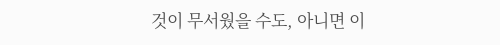것이 무서웠을 수도, 아니면 이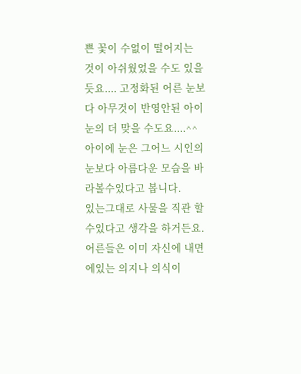쁜 꽃이 수없이 떨어지는 것이 아쉬웠었을 수도 있을듯요.... 고정화된 어른 눈보다 아무것이 반영안된 아이 눈의 더 맞을 수도요....^^
아이에 눈은 그어느 시인의 눈보다 아름다운 모습을 바라볼수있다고 봅니다.
있는그대로 사물을 직관 할수있다고 생각을 하거든요. 어른들은 이미 자신에 내면에있는 의지나 의식이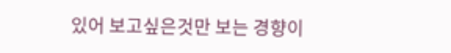있어 보고싶은것만 보는 경향이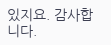있지요. 감사합니다.